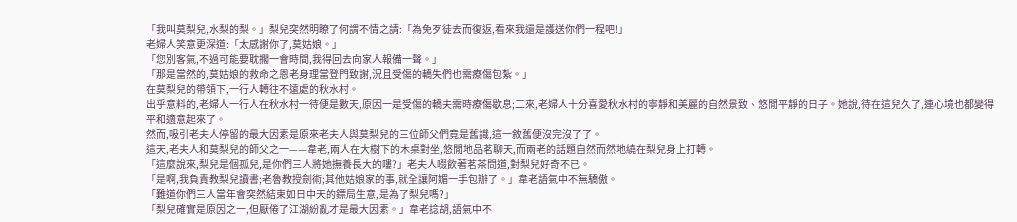「我叫莫梨兒,水梨的梨。」梨兒突然明瞭了何謂不情之請:「為免歹徒去而復返,看來我還是護送你們一程吧!」
老婦人笑意更深道:「太感謝你了,莫姑娘。」
「您別客氣,不過可能要耽擱一會時間,我得回去向家人報備一聲。」
「那是當然的,莫姑娘的救命之恩老身理當登門致謝,況且受傷的轎失們也需療傷包紮。」
在莫梨兒的帶領下,一行人轉往不遠處的秋水村。
出乎意料的,老婦人一行人在秋水村一待便是數天,原因一是受傷的轎夫需時療傷歇息;二來,老婦人十分喜愛秋水村的寧靜和美麗的自然景致、悠閒平靜的日子。她說,待在這兒久了,連心境也都變得平和適意起來了。
然而,吸引老夫人停留的最大因素是原來老夫人與莫梨兒的三位師父們竟是舊識,這一敘舊便沒完沒了了。
這天,老夫人和莫梨兒的師父之一——韋老,兩人在大樹下的木桌對坐,悠閒地品茗聊天,而兩老的話題自然而然地繞在梨兒身上打轉。
「這麼說來,梨兒是個孤兒,是你們三人將她撫養長大的嘍?」老夫人啜飲著茗茶問道,對梨兒好奇不已。
「是啊,我負責教梨兒讀書;老魯教授劍術;其他姑娘家的事,就全讓阿媚一手包辦了。」韋老語氣中不無驕傲。
「難道你們三人當年會突然結束如日中天的鏢局生意,是為了梨兒嗎?」
「梨兒確實是原因之一,但厭倦了江湖紛亂才是最大因素。」韋老捻胡,語氣中不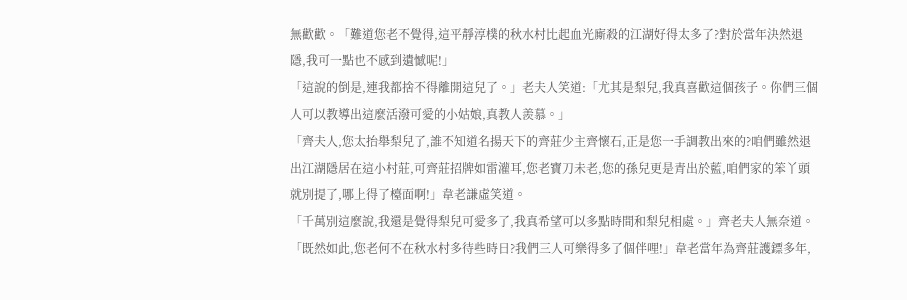無歡歡。「難道您老不覺得,這平靜淳樸的秋水村比起血光廝殺的江湖好得太多了?對於當年決然退隱,我可一點也不感到遺憾呢!」
「這說的倒是,連我都捨不得離開這兒了。」老夫人笑道:「尤其是梨兒,我真喜歡這個孩子。你們三個人可以教導出這麼活潑可愛的小姑娘,真教人羨慕。」
「齊夫人,您太抬舉梨兒了,誰不知道名揚天下的齊莊少主齊懷石,正是您一手調教出來的?咱們雖然退出江湖隱居在這小村莊,可齊莊招牌如雷灌耳,您老寶刀未老,您的孫兒更是青出於藍,咱們家的笨丫頭就別提了,哪上得了檯面啊!」韋老謙虛笑道。
「千萬別這麼說,我還是覺得梨兒可愛多了,我真希望可以多點時間和梨兒相處。」齊老夫人無奈道。
「既然如此,您老何不在秋水村多待些時日?我們三人可樂得多了個伴哩!」韋老當年為齊莊護鏢多年,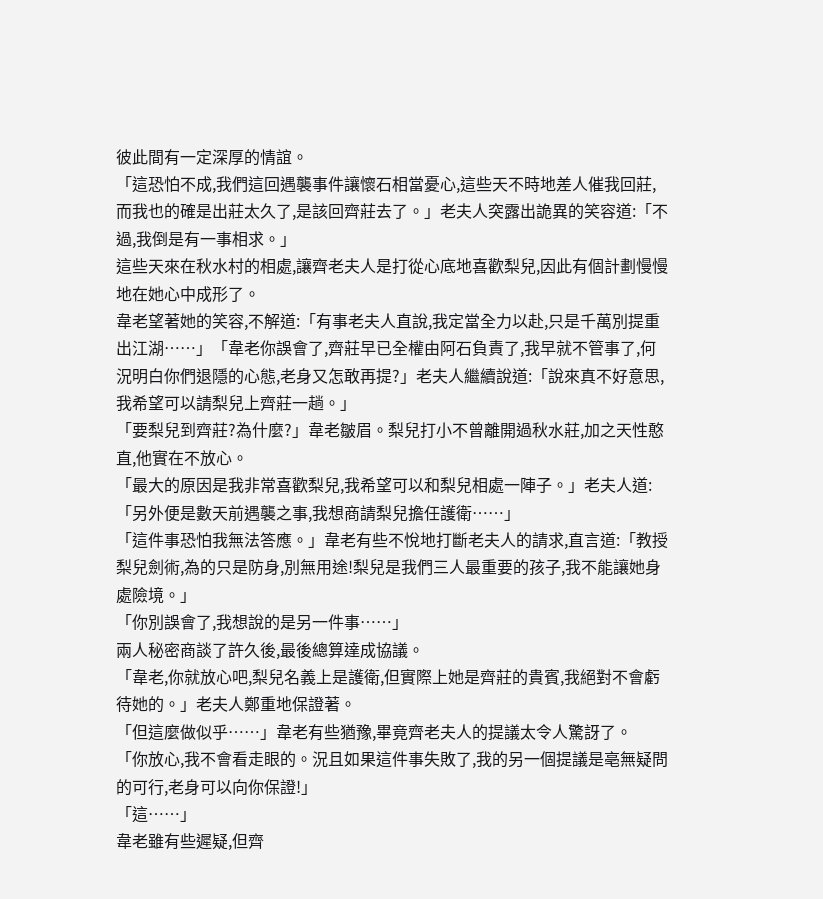彼此間有一定深厚的情誼。
「這恐怕不成,我們這回遇襲事件讓懷石相當憂心,這些天不時地差人催我回莊,而我也的確是出莊太久了,是該回齊莊去了。」老夫人突露出詭異的笑容道:「不過,我倒是有一事相求。」
這些天來在秋水村的相處,讓齊老夫人是打從心底地喜歡梨兒,因此有個計劃慢慢地在她心中成形了。
韋老望著她的笑容,不解道:「有事老夫人直說,我定當全力以赴,只是千萬別提重出江湖……」「韋老你誤會了,齊莊早已全權由阿石負責了,我早就不管事了,何況明白你們退隱的心態,老身又怎敢再提?」老夫人繼續說道:「說來真不好意思,我希望可以請梨兒上齊莊一趟。」
「要梨兒到齊莊?為什麼?」韋老皺眉。梨兒打小不曾離開過秋水莊,加之天性憨直,他實在不放心。
「最大的原因是我非常喜歡梨兒,我希望可以和梨兒相處一陣子。」老夫人道:「另外便是數天前遇襲之事,我想商請梨兒擔任護衛……」
「這件事恐怕我無法答應。」韋老有些不悅地打斷老夫人的請求,直言道:「教授梨兒劍術,為的只是防身,別無用途!梨兒是我們三人最重要的孩子,我不能讓她身處險境。」
「你別誤會了,我想說的是另一件事……」
兩人秘密商談了許久後,最後總算達成協議。
「韋老,你就放心吧,梨兒名義上是護衛,但實際上她是齊莊的貴賓,我絕對不會虧待她的。」老夫人鄭重地保證著。
「但這麼做似乎……」韋老有些猶豫,畢竟齊老夫人的提議太令人驚訝了。
「你放心,我不會看走眼的。況且如果這件事失敗了,我的另一個提議是亳無疑問的可行,老身可以向你保證!」
「這……」
韋老雖有些遲疑,但齊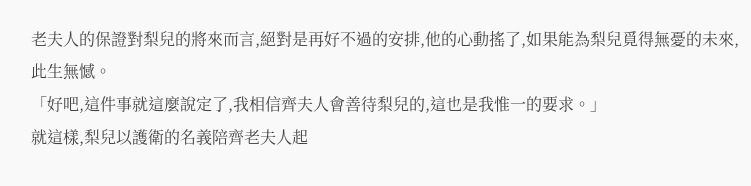老夫人的保證對梨兒的將來而言,絕對是再好不過的安排,他的心動搖了,如果能為梨兒覓得無憂的未來,此生無憾。
「好吧,這件事就這麼說定了,我相信齊夫人會善待梨兒的,這也是我惟一的要求。」
就這樣,梨兒以護衛的名義陪齊老夫人起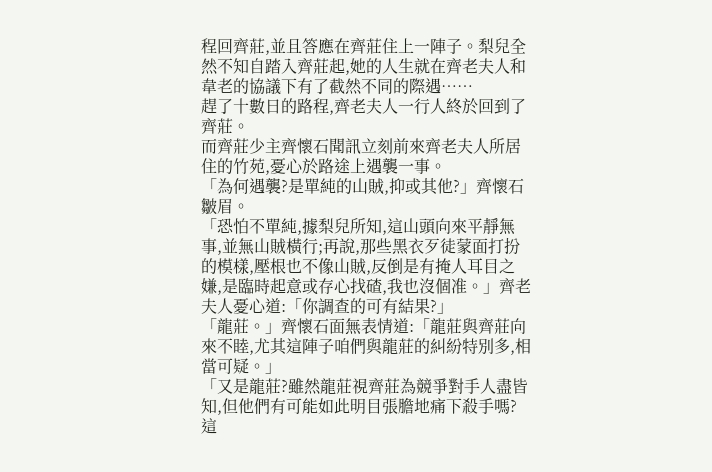程回齊莊,並且答應在齊莊住上一陣子。梨兒全然不知自踏入齊莊起,她的人生就在齊老夫人和韋老的協議下有了截然不同的際遇……
趕了十數日的路程,齊老夫人一行人終於回到了齊莊。
而齊莊少主齊懷石聞訊立刻前來齊老夫人所居住的竹苑,憂心於路途上遇襲一事。
「為何遇襲?是單純的山賊,抑或其他?」齊懷石皺眉。
「恐怕不單純,據梨兒所知,這山頭向來平靜無事,並無山賊橫行;再說,那些黑衣歹徒蒙面打扮的模樣,壓根也不像山賊,反倒是有掩人耳目之嫌,是臨時起意或存心找碴,我也沒個准。」齊老夫人憂心道:「你調查的可有結果?」
「龍莊。」齊懷石面無表情道:「龍莊與齊莊向來不睦,尤其這陣子咱們與龍莊的糾紛特別多,相當可疑。」
「又是龍莊?雖然龍莊視齊莊為競爭對手人盡皆知,但他們有可能如此明目張膽地痛下殺手嗎?這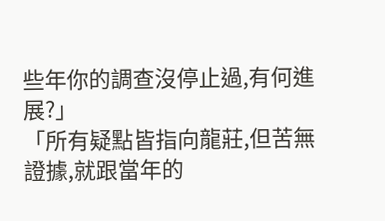些年你的調查沒停止過,有何進展?」
「所有疑點皆指向龍莊,但苦無證據,就跟當年的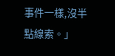事件一樣,沒半點線索。」